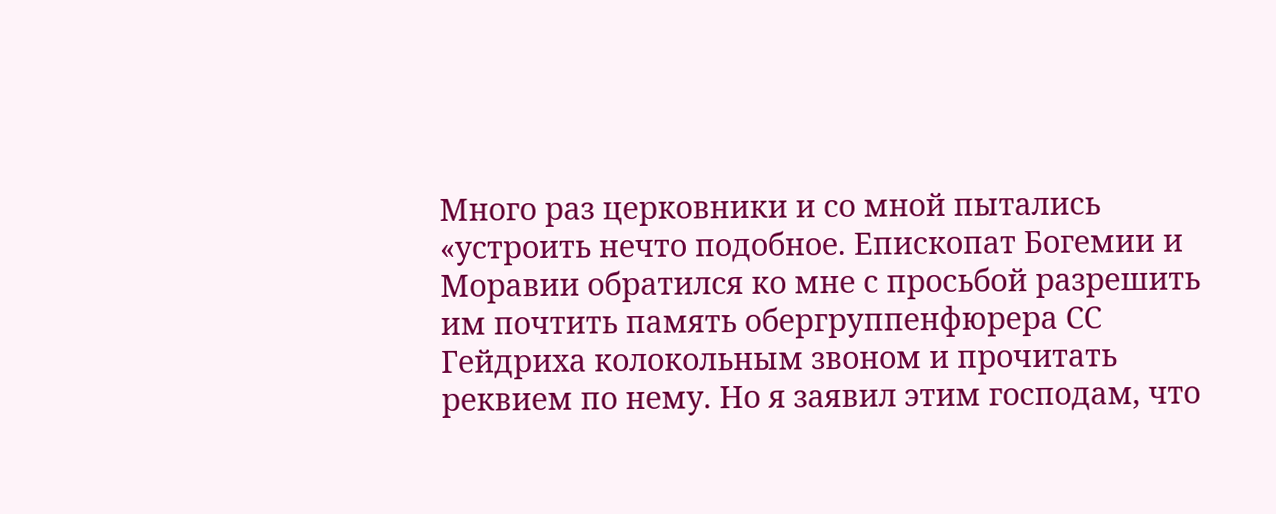Много раз церковники и со мной пытались «устроить нечто подобное. Епископат Богемии и Моравии обратился ко мне с просьбой разрешить им почтить память обергруппенфюрера СС Гейдриха колокольным звоном и прочитать реквием по нему. Но я заявил этим господам, что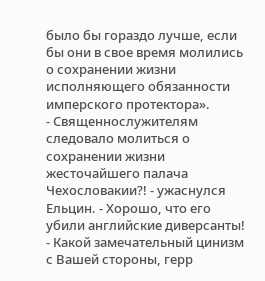было бы гораздо лучше, если бы они в свое время молились о сохранении жизни исполняющего обязанности имперского протектора».
- Священнослужителям следовало молиться о сохранении жизни жесточайшего палача Чехословакии?! - ужаснулся Ельцин. - Хорошо, что его убили английские диверсанты!
- Какой замечательный цинизм с Вашей стороны, герр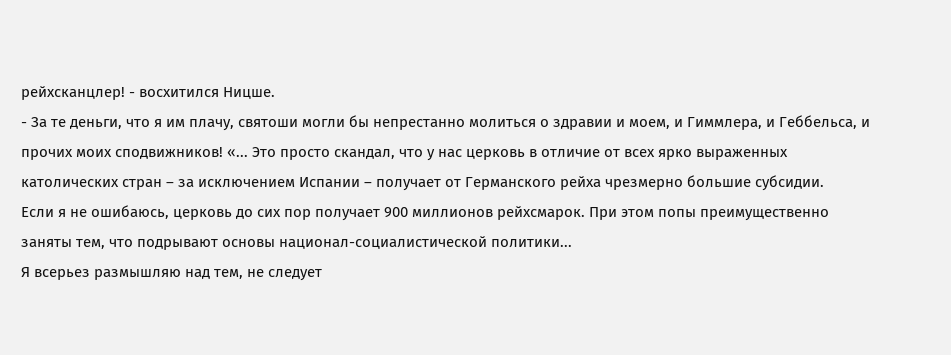рейхсканцлер! - восхитился Ницше.
- За те деньги, что я им плачу, святоши могли бы непрестанно молиться о здравии и моем, и Гиммлера, и Геббельса, и прочих моих сподвижников! «... Это просто скандал, что у нас церковь в отличие от всех ярко выраженных католических стран – за исключением Испании – получает от Германского рейха чрезмерно большие субсидии.
Если я не ошибаюсь, церковь до сих пор получает 900 миллионов рейхсмарок. При этом попы преимущественно заняты тем, что подрывают основы национал-социалистической политики...
Я всерьез размышляю над тем, не следует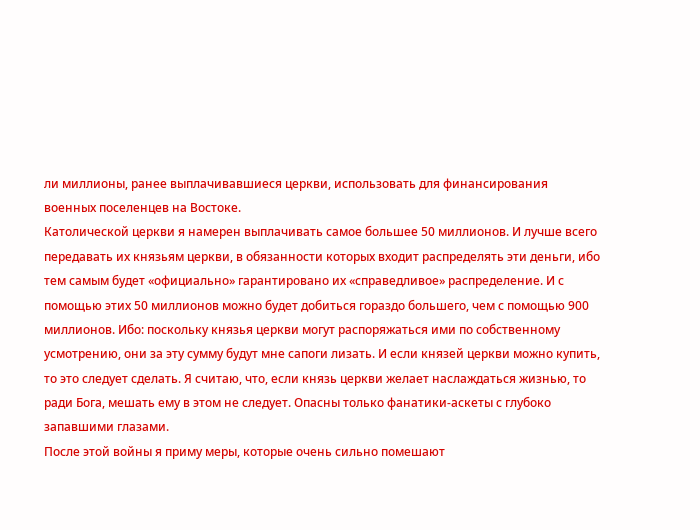ли миллионы, ранее выплачивавшиеся церкви, использовать для финансирования военных поселенцев на Востоке.
Католической церкви я намерен выплачивать самое большее 50 миллионов. И лучше всего передавать их князьям церкви, в обязанности которых входит распределять эти деньги, ибо тем самым будет «официально» гарантировано их «справедливое» распределение. И с помощью этих 50 миллионов можно будет добиться гораздо большего, чем с помощью 900 миллионов. Ибо: поскольку князья церкви могут распоряжаться ими по собственному усмотрению, они за эту сумму будут мне сапоги лизать. И если князей церкви можно купить, то это следует сделать. Я считаю, что, если князь церкви желает наслаждаться жизнью, то ради Бога, мешать ему в этом не следует. Опасны только фанатики-аскеты с глубоко запавшими глазами.
После этой войны я приму меры, которые очень сильно помешают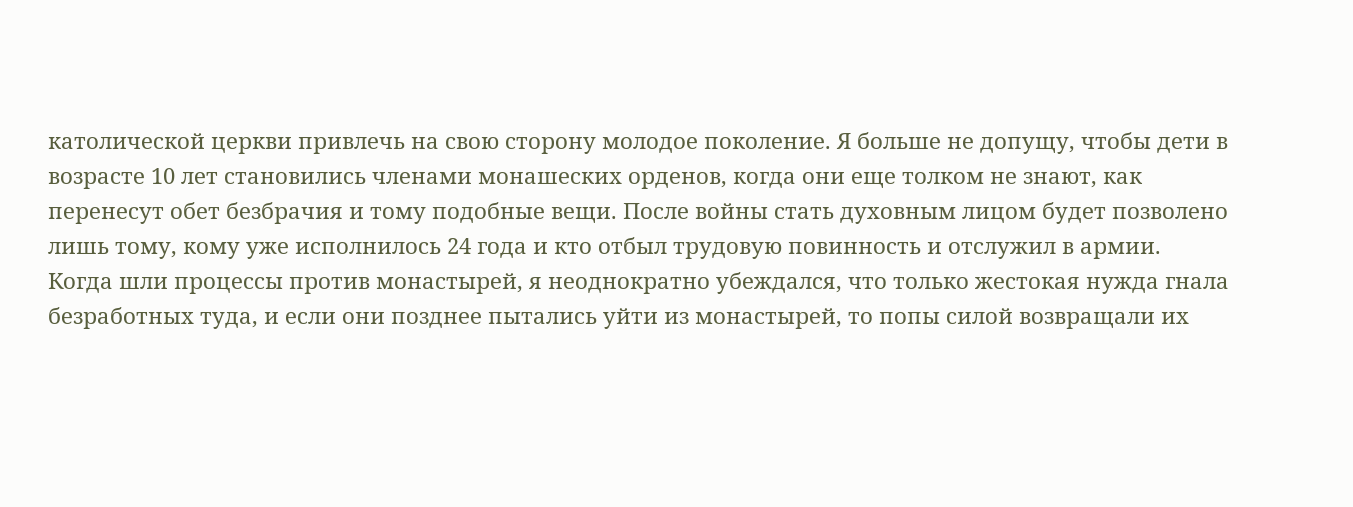католической церкви привлечь на свою сторону молодое поколение. Я больше не допущу, чтобы дети в возрасте 10 лет становились членами монашеских орденов, когда они еще толком не знают, как перенесут обет безбрачия и тому подобные вещи. После войны стать духовным лицом будет позволено лишь тому, кому уже исполнилось 24 года и кто отбыл трудовую повинность и отслужил в армии.
Когда шли процессы против монастырей, я неоднократно убеждался, что только жестокая нужда гнала безработных туда, и если они позднее пытались уйти из монастырей, то попы силой возвращали их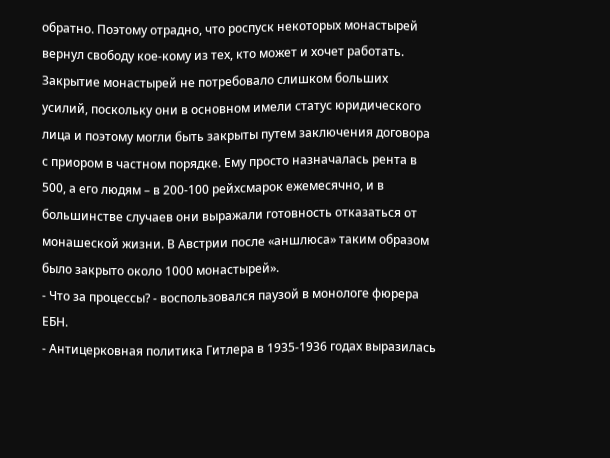обратно. Поэтому отрадно, что роспуск некоторых монастырей вернул свободу кое-кому из тех, кто может и хочет работать. Закрытие монастырей не потребовало слишком больших усилий, поскольку они в основном имели статус юридического лица и поэтому могли быть закрыты путем заключения договора с приором в частном порядке. Ему просто назначалась рента в 500, а его людям – в 200-100 рейхсмарок ежемесячно, и в большинстве случаев они выражали готовность отказаться от монашеской жизни. В Австрии после «аншлюса» таким образом было закрыто около 1000 монастырей».
- Что за процессы? - воспользовался паузой в монологе фюрера ЕБН.
- Антицерковная политика Гитлера в 1935-1936 годах выразилась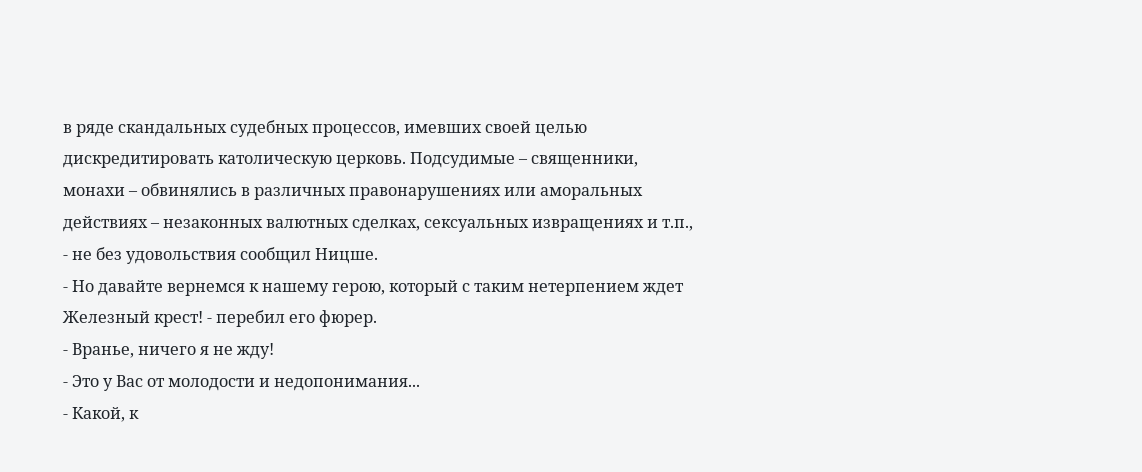в ряде скандальных судебных процессов, имевших своей целью дискредитировать католическую церковь. Подсудимые – священники, монахи – обвинялись в различных правонарушениях или аморальных действиях – незаконных валютных сделках, сексуальных извращениях и т.п., - не без удовольствия сообщил Ницше.
- Но давайте вернемся к нашему герою, который с таким нетерпением ждет Железный крест! - перебил его фюрер.
- Вранье, ничего я не жду!
- Это у Вас от молодости и недопонимания...
- Какой, к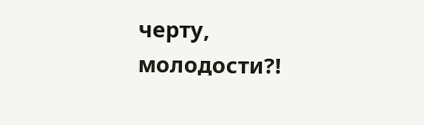черту, молодости?!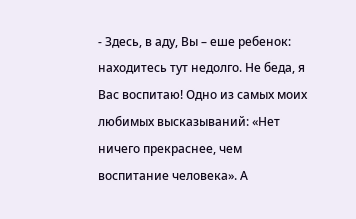- Здесь, в аду, Вы – еше ребенок: находитесь тут недолго. Не беда, я Вас воспитаю! Одно из самых моих любимых высказываний: «Нет ничего прекраснее, чем воспитание человека». А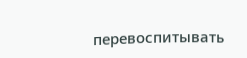перевоспитывать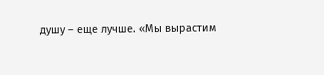душу – еще лучше. «Мы вырастим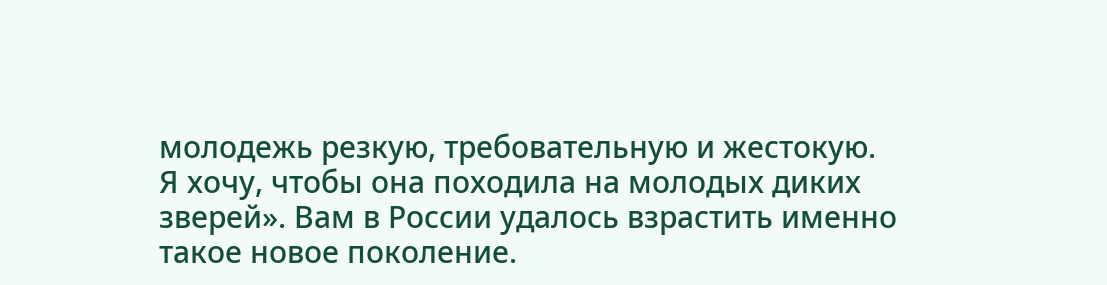молодежь резкую, требовательную и жестокую. Я хочу, чтобы она походила на молодых диких зверей». Вам в России удалось взрастить именно такое новое поколение.